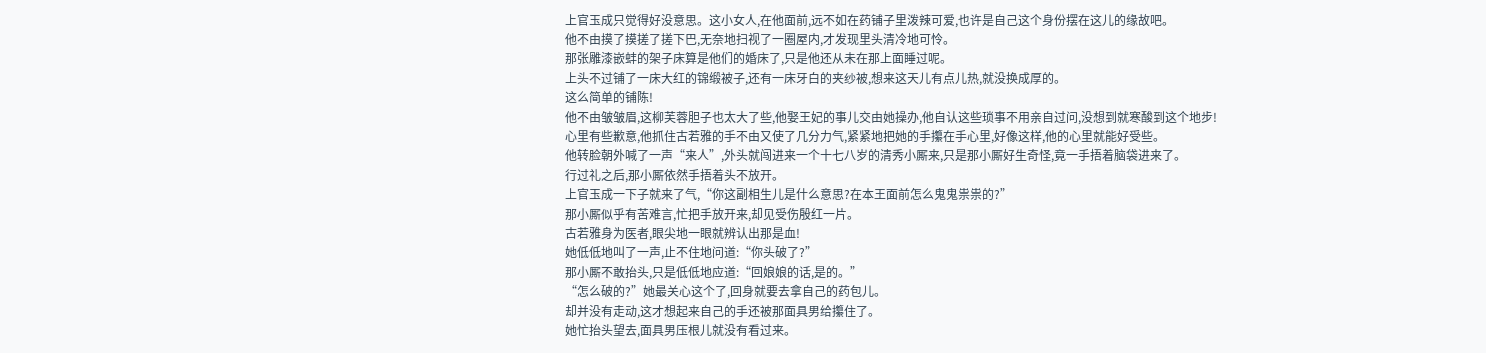上官玉成只觉得好没意思。这小女人,在他面前,远不如在药铺子里泼辣可爱,也许是自己这个身份摆在这儿的缘故吧。
他不由摸了摸搓了搓下巴,无奈地扫视了一圈屋内,才发现里头清冷地可怜。
那张雕漆嵌蚌的架子床算是他们的婚床了,只是他还从未在那上面睡过呢。
上头不过铺了一床大红的锦缎被子,还有一床牙白的夹纱被,想来这天儿有点儿热,就没换成厚的。
这么简单的铺陈!
他不由皱皱眉,这柳芙蓉胆子也太大了些,他娶王妃的事儿交由她操办,他自认这些琐事不用亲自过问,没想到就寒酸到这个地步!
心里有些歉意,他抓住古若雅的手不由又使了几分力气,紧紧地把她的手攥在手心里,好像这样,他的心里就能好受些。
他转脸朝外喊了一声“来人”,外头就闯进来一个十七八岁的清秀小厮来,只是那小厮好生奇怪,竟一手捂着脑袋进来了。
行过礼之后,那小厮依然手捂着头不放开。
上官玉成一下子就来了气,“你这副相生儿是什么意思?在本王面前怎么鬼鬼祟祟的?”
那小厮似乎有苦难言,忙把手放开来,却见受伤殷红一片。
古若雅身为医者,眼尖地一眼就辨认出那是血!
她低低地叫了一声,止不住地问道:“你头破了?”
那小厮不敢抬头,只是低低地应道:“回娘娘的话,是的。”
“怎么破的?”她最关心这个了,回身就要去拿自己的药包儿。
却并没有走动,这才想起来自己的手还被那面具男给攥住了。
她忙抬头望去,面具男压根儿就没有看过来。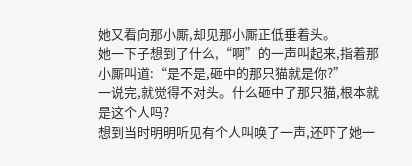她又看向那小厮,却见那小厮正低垂着头。
她一下子想到了什么,“啊”的一声叫起来,指着那小厮叫道:“是不是,砸中的那只猫就是你?”
一说完,就觉得不对头。什么砸中了那只猫,根本就是这个人吗?
想到当时明明听见有个人叫唤了一声,还吓了她一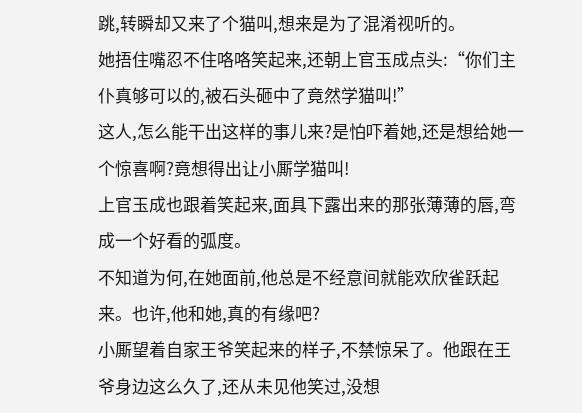跳,转瞬却又来了个猫叫,想来是为了混淆视听的。
她捂住嘴忍不住咯咯笑起来,还朝上官玉成点头:“你们主仆真够可以的,被石头砸中了竟然学猫叫!”
这人,怎么能干出这样的事儿来?是怕吓着她,还是想给她一个惊喜啊?竟想得出让小厮学猫叫!
上官玉成也跟着笑起来,面具下露出来的那张薄薄的唇,弯成一个好看的弧度。
不知道为何,在她面前,他总是不经意间就能欢欣雀跃起来。也许,他和她,真的有缘吧?
小厮望着自家王爷笑起来的样子,不禁惊呆了。他跟在王爷身边这么久了,还从未见他笑过,没想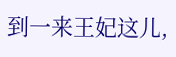到一来王妃这儿,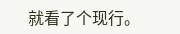就看了个现行。